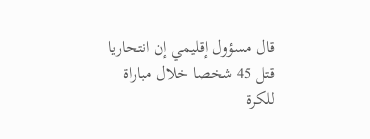قال مسؤول إقليمي إن انتحاريا قتل 45 شخصا خلال مباراة للكرة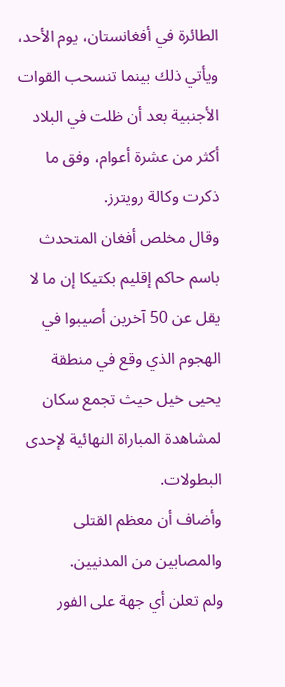الطائرة في أفغانستان، يوم الأحد، ويأتي ذلك بينما تنسحب القوات الأجنبية بعد أن ظلت في البلاد أكثر من عشرة أعوام، وفق ما ذكرت وكالة رويترز.
وقال مخلص أفغان المتحدث باسم حاكم إقليم بكتيكا إن ما لا يقل عن 50 آخرين أصيبوا في الهجوم الذي وقع في منطقة يحيى خيل حيث تجمع سكان لمشاهدة المباراة النهائية لإحدى البطولات.
وأضاف أن معظم القتلى والمصابين من المدنيين.
ولم تعلن أي جهة على الفور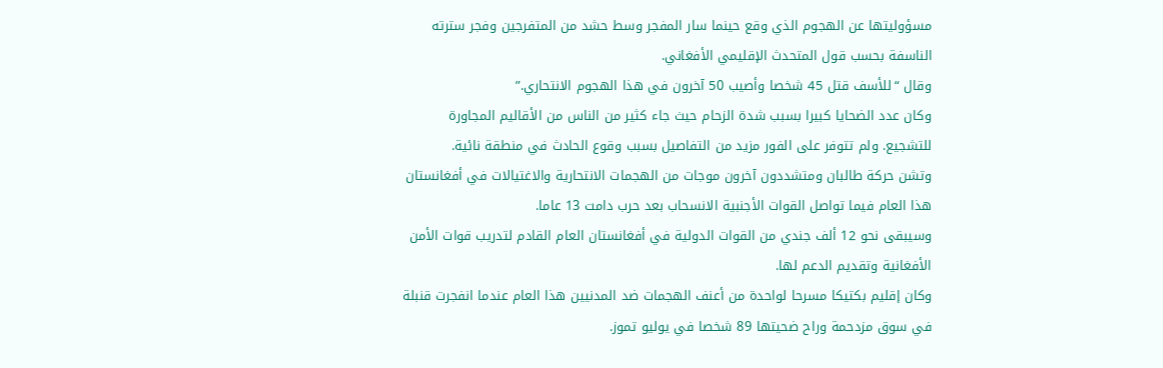مسؤوليتها عن الهجوم الذي وقع حينما سار المفجر وسط حشد من المتفرجين وفجر سترته الناسفة بحسب قول المتحدث الإقليمي الأفغاني.
وقال “للأسف قتل 45 شخصا وأصيب 50 آخرون في هذا الهجوم الانتحاري.”
وكان عدد الضحايا كبيرا بسبب شدة الزحام حيث جاء كثير من الناس من الأقاليم المجاورة للتشجيع. ولم تتوفر على الفور مزيد من التفاصيل بسبب وقوع الحادث في منطقة نائية.
وتشن حركة طالبان ومتشددون آخرون موجات من الهجمات الانتحارية والاغتيالات في أفغانستان هذا العام فيما تواصل القوات الأجنبية الانسحاب بعد حرب دامت 13 عاما.
وسيبقى نحو 12 ألف جندي من القوات الدولية في أفغانستان العام القادم لتدريب قوات الأمن الأفغانية وتقديم الدعم لها.
وكان إقليم بكتيكا مسرحا لواحدة من أعنف الهجمات ضد المدنيين هذا العام عندما انفجرت قنبلة في سوق مزدحمة وراح ضحيتها 89 شخصا في يوليو تموز.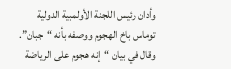وأدان رئيس اللجنة الأولمبية الدولية توماس باخ الهجوم ووصفه بأنه “جبان”.
وقال في بيان “إنه هجوم على الرياضة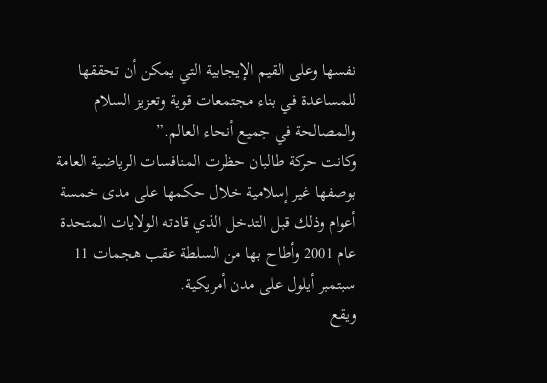نفسها وعلى القيم الإيجابية التي يمكن أن تحققها للمساعدة في بناء مجتمعات قوية وتعزيز السلام والمصالحة في جميع أنحاء العالم.”
وكانت حركة طالبان حظرت المنافسات الرياضية العامة بوصفها غير إسلامية خلال حكمها على مدى خمسة أعوام وذلك قبل التدخل الذي قادته الولايات المتحدة عام 2001 وأطاح بها من السلطة عقب هجمات 11 سبتمبر أيلول على مدن أمريكية.
ويقع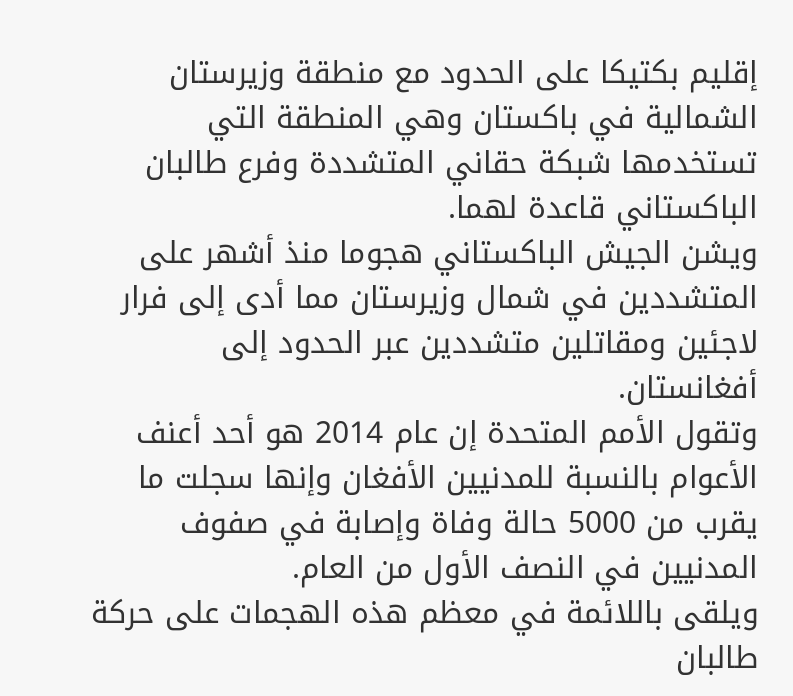إقليم بكتيكا على الحدود مع منطقة وزيرستان الشمالية في باكستان وهي المنطقة التي تستخدمها شبكة حقاني المتشددة وفرع طالبان الباكستاني قاعدة لهما.
ويشن الجيش الباكستاني هجوما منذ أشهر على المتشددين في شمال وزيرستان مما أدى إلى فرار لاجئين ومقاتلين متشددين عبر الحدود إلى أفغانستان.
وتقول الأمم المتحدة إن عام 2014 هو أحد أعنف الأعوام بالنسبة للمدنيين الأفغان وإنها سجلت ما يقرب من 5000 حالة وفاة وإصابة في صفوف المدنيين في النصف الأول من العام.
ويلقى باللائمة في معظم هذه الهجمات على حركة طالبان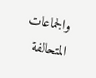والجماعات المتحالفة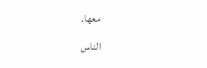معها.
الناس